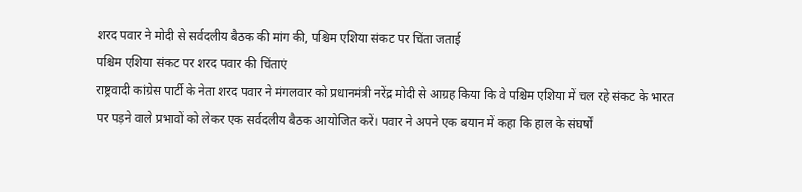शरद पवार ने मोदी से सर्वदलीय बैठक की मांग की, पश्चिम एशिया संकट पर चिंता जताई
पश्चिम एशिया संकट पर शरद पवार की चिंताएं
राष्ट्रवादी कांग्रेस पार्टी के नेता शरद पवार ने मंगलवार को प्रधानमंत्री नरेंद्र मोदी से आग्रह किया कि वे पश्चिम एशिया में चल रहे संकट के भारत पर पड़ने वाले प्रभावों को लेकर एक सर्वदलीय बैठक आयोजित करें। पवार ने अपने एक बयान में कहा कि हाल के संघर्षों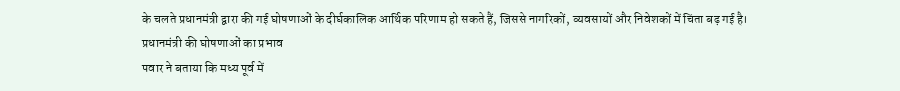के चलते प्रधानमंत्री द्वारा की गई घोषणाओं के दीर्घकालिक आर्थिक परिणाम हो सकते हैं, जिससे नागरिकों, व्यवसायों और निवेशकों में चिंता बढ़ गई है।
प्रधानमंत्री की घोषणाओं का प्रभाव
पवार ने बताया कि मध्य पूर्व में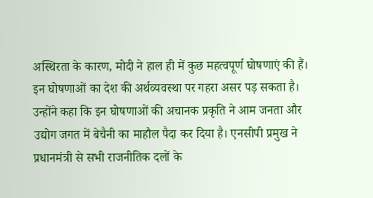अस्थिरता के कारण, मोदी ने हाल ही में कुछ महत्वपूर्ण घोषणाएं की हैं। इन घोषणाओं का देश की अर्थव्यवस्था पर गहरा असर पड़ सकता है। उन्होंने कहा कि इन घोषणाओं की अचानक प्रकृति ने आम जनता और उद्योग जगत में बेचैनी का माहौल पैदा कर दिया है। एनसीपी प्रमुख ने प्रधानमंत्री से सभी राजनीतिक दलों के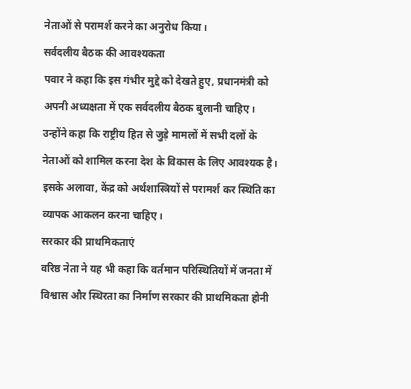नेताओं से परामर्श करने का अनुरोध किया।
सर्वदलीय बैठक की आवश्यकता
पवार ने कहा कि इस गंभीर मुद्दे को देखते हुए, प्रधानमंत्री को अपनी अध्यक्षता में एक सर्वदलीय बैठक बुलानी चाहिए। उन्होंने कहा कि राष्ट्रीय हित से जुड़े मामलों में सभी दलों के नेताओं को शामिल करना देश के विकास के लिए आवश्यक है। इसके अलावा, केंद्र को अर्थशास्त्रियों से परामर्श कर स्थिति का व्यापक आकलन करना चाहिए।
सरकार की प्राथमिकताएं
वरिष्ठ नेता ने यह भी कहा कि वर्तमान परिस्थितियों में जनता में विश्वास और स्थिरता का निर्माण सरकार की प्राथमिकता होनी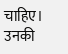चाहिए। उनकी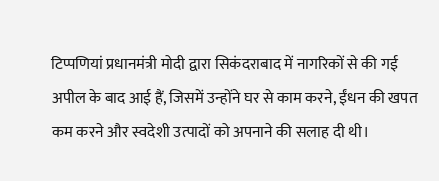टिप्पणियां प्रधानमंत्री मोदी द्वारा सिकंदराबाद में नागरिकों से की गई अपील के बाद आई हैं, जिसमें उन्होंने घर से काम करने, ईंधन की खपत कम करने और स्वदेशी उत्पादों को अपनाने की सलाह दी थी।